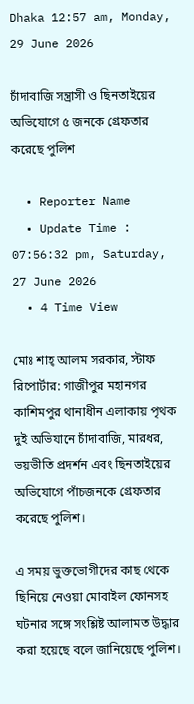Dhaka 12:57 am, Monday, 29 June 2026

চাঁদাবাজি সন্ত্রাসী ও ছিনতাইয়ের অভিযোগে ৫ জনকে গ্রেফতার করেছে পুলিশ

  • Reporter Name
  • Update Time : 07:56:32 pm, Saturday, 27 June 2026
  • 4 Time View

মোঃ শাহ্ আলম সরকার, স্টাফ রিপোর্টার: গাজীপুর মহানগর কাশিমপুর থানাধীন এলাকায় পৃথক দুই অভিযানে চাঁদাবাজি, মারধর, ভয়ভীতি প্রদর্শন এবং ছিনতাইয়ের অভিযোগে পাঁচজনকে গ্রেফতার করেছে পুলিশ।

এ সময় ভুক্তভোগীদের কাছ থেকে ছিনিয়ে নেওয়া মোবাইল ফোনসহ ঘটনার সঙ্গে সংশ্লিষ্ট আলামত উদ্ধার করা হয়েছে বলে জানিয়েছে পুলিশ।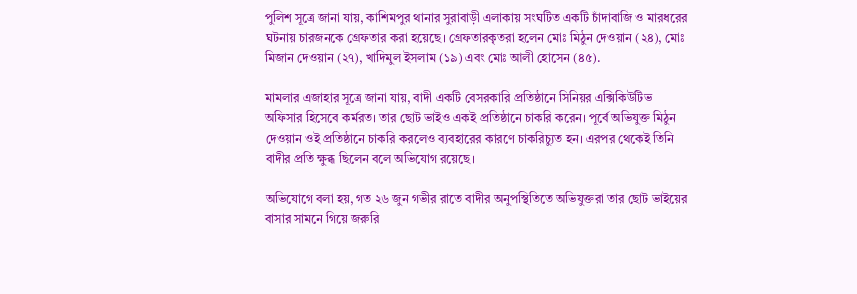পুলিশ সূত্রে জানা যায়, কাশিমপুর থানার সুরাবাড়ী এলাকায় সংঘটিত একটি চাঁদাবাজি ও মারধরের ঘটনায় চারজনকে গ্রেফতার করা হয়েছে। গ্রেফতারকৃতরা হলেন মোঃ মিঠুন দেওয়ান (২৪), মোঃ মিজান দেওয়ান (২৭), খাদিমুল ইসলাম (১৯) এবং মোঃ আলী হোসেন (৪৫).

মামলার এজাহার সূত্রে জানা যায়, বাদী একটি বেসরকারি প্রতিষ্ঠানে সিনিয়র এক্সিকিউটিভ অফিসার হিসেবে কর্মরত। তার ছোট ভাইও একই প্রতিষ্ঠানে চাকরি করেন। পূর্বে অভিযুক্ত মিঠুন দেওয়ান ওই প্রতিষ্ঠানে চাকরি করলেও ব্যবহারের কারণে চাকরিচ্যুত হন। এরপর থেকেই তিনি বাদীর প্রতি ক্ষুব্ধ ছিলেন বলে অভিযোগ রয়েছে।

অভিযোগে বলা হয়, গত ২৬ জুন গভীর রাতে বাদীর অনুপস্থিতিতে অভিযুক্তরা তার ছোট ভাইয়ের বাসার সামনে গিয়ে জরুরি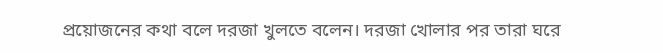প্রয়োজনের কথা বলে দরজা খুলতে বলেন। দরজা খোলার পর তারা ঘরে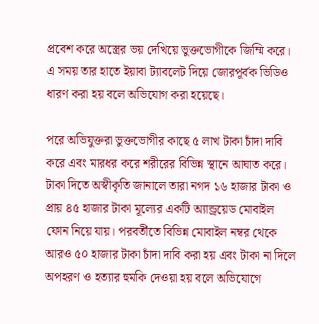প্রবেশ করে অস্ত্রের ভয় দেখিয়ে ভুক্তভোগীকে জিম্মি করে। এ সময় তার হাতে ইয়াবা ট্যাবলেট দিয়ে জোরপূর্বক ভিডিও ধারণ করা হয় বলে অভিযোগ করা হয়েছে।

পরে অভিযুক্তরা ভুক্তভোগীর কাছে ৫ লাখ টাকা চাঁদা দাবি করে এবং মারধর করে শরীরের বিভিন্ন স্থানে আঘাত করে। টাকা দিতে অস্বীকৃতি জানালে তারা নগদ ১৬ হাজার টাকা ও প্রায় ৪৫ হাজার টাকা মূল্যের একটি অ্যান্ড্রয়েড মোবাইল ফোন নিয়ে যায়। পরবর্তীতে বিভিন্ন মোবাইল নম্বর থেকে আরও ৫০ হাজার টাকা চাঁদা দাবি করা হয় এবং টাকা না দিলে অপহরণ ও হত্যার হুমকি দেওয়া হয় বলে অভিযোগে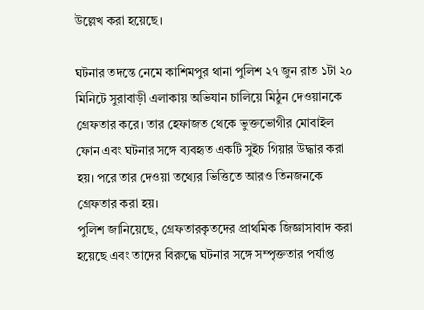উল্লেখ করা হয়েছে।

ঘটনার তদন্তে নেমে কাশিমপুর থানা পুলিশ ২৭ জুন রাত ১টা ২০ মিনিটে সুরাবাড়ী এলাকায় অভিযান চালিয়ে মিঠুন দেওয়ানকে গ্রেফতার করে। তার হেফাজত থেকে ভুক্তভোগীর মোবাইল ফোন এবং ঘটনার সঙ্গে ব্যবহৃত একটি সুইচ গিয়ার উদ্ধার করা হয়। পরে তার দেওয়া তথ্যের ভিত্তিতে আরও তিনজনকে গ্রেফতার করা হয়।
পুলিশ জানিয়েছে, গ্রেফতারকৃতদের প্রাথমিক জিজ্ঞাসাবাদ করা হয়েছে এবং তাদের বিরুদ্ধে ঘটনার সঙ্গে সম্পৃক্ততার পর্যাপ্ত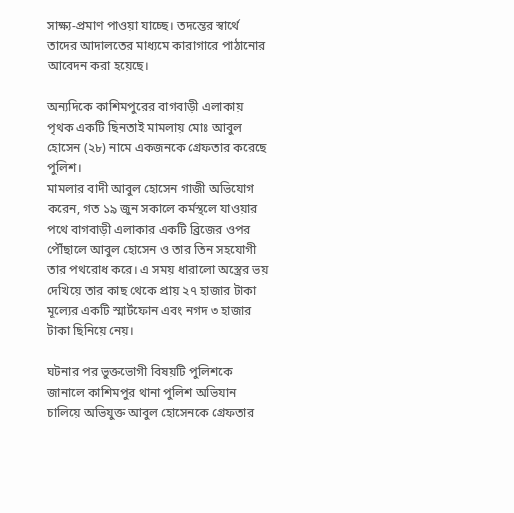সাক্ষ্য-প্রমাণ পাওয়া যাচ্ছে। তদন্তের স্বার্থে তাদের আদালতের মাধ্যমে কারাগারে পাঠানোর আবেদন করা হয়েছে।

অন্যদিকে কাশিমপুরের বাগবাড়ী এলাকায় পৃথক একটি ছিনতাই মামলায় মোঃ আবুল হোসেন (২৮) নামে একজনকে গ্রেফতার করেছে পুলিশ।
মামলার বাদী আবুল হোসেন গাজী অভিযোগ করেন, গত ১৯ জুন সকালে কর্মস্থলে যাওয়ার পথে বাগবাড়ী এলাকার একটি ব্রিজের ওপর পৌঁছালে আবুল হোসেন ও তার তিন সহযোগী তার পথরোধ করে। এ সময় ধারালো অস্ত্রের ভয় দেখিয়ে তার কাছ থেকে প্রায় ২৭ হাজার টাকা মূল্যের একটি স্মার্টফোন এবং নগদ ৩ হাজার টাকা ছিনিয়ে নেয়।

ঘটনার পর ভুক্তভোগী বিষয়টি পুলিশকে জানালে কাশিমপুর থানা পুলিশ অভিযান চালিয়ে অভিযুক্ত আবুল হোসেনকে গ্রেফতার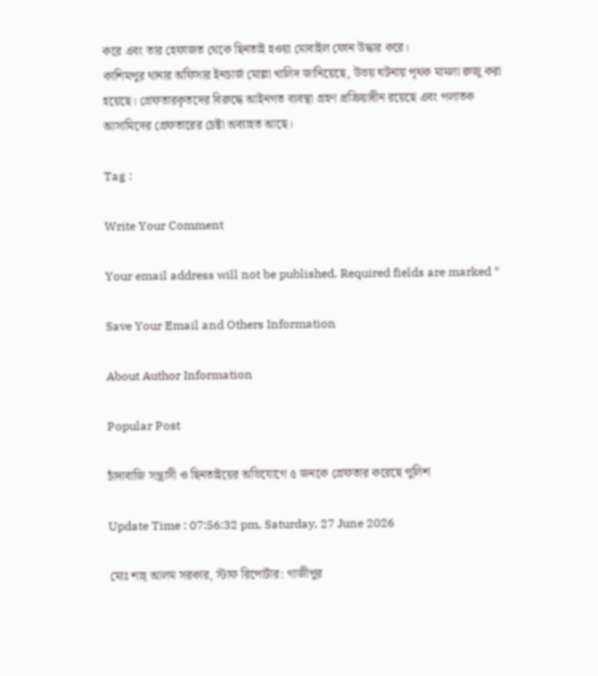করে এবং তার হেফাজত থেকে ছিনতাই হওয়া মোবাইল ফোন উদ্ধার করে।
কাশিমপুর থানার অফিসার ইনচার্জ মোল্লা খালিদ জানিয়েছে, উভয় ঘটনায় পৃথক মামলা রুজু করা হয়েছে। গ্রেফতারকৃতদের বিরুদ্ধে আইনগত ব্যবস্থা গ্রহণ প্রক্রিয়াধীন রয়েছে এবং পলাতক আসামিদের গ্রেফতারের চেষ্টা অব্যাহত আছে।

Tag :

Write Your Comment

Your email address will not be published. Required fields are marked *

Save Your Email and Others Information

About Author Information

Popular Post

চাঁদাবাজি সন্ত্রাসী ও ছিনতাইয়ের অভিযোগে ৫ জনকে গ্রেফতার করেছে পুলিশ

Update Time : 07:56:32 pm, Saturday, 27 June 2026

মোঃ শাহ্ আলম সরকার, স্টাফ রিপোর্টার: গাজীপুর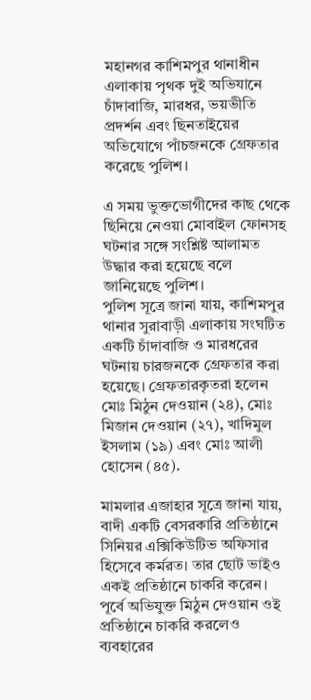মহানগর কাশিমপুর থানাধীন এলাকায় পৃথক দুই অভিযানে চাঁদাবাজি, মারধর, ভয়ভীতি প্রদর্শন এবং ছিনতাইয়ের অভিযোগে পাঁচজনকে গ্রেফতার করেছে পুলিশ।

এ সময় ভুক্তভোগীদের কাছ থেকে ছিনিয়ে নেওয়া মোবাইল ফোনসহ ঘটনার সঙ্গে সংশ্লিষ্ট আলামত উদ্ধার করা হয়েছে বলে জানিয়েছে পুলিশ।
পুলিশ সূত্রে জানা যায়, কাশিমপুর থানার সুরাবাড়ী এলাকায় সংঘটিত একটি চাঁদাবাজি ও মারধরের ঘটনায় চারজনকে গ্রেফতার করা হয়েছে। গ্রেফতারকৃতরা হলেন মোঃ মিঠুন দেওয়ান (২৪), মোঃ মিজান দেওয়ান (২৭), খাদিমুল ইসলাম (১৯) এবং মোঃ আলী হোসেন (৪৫).

মামলার এজাহার সূত্রে জানা যায়, বাদী একটি বেসরকারি প্রতিষ্ঠানে সিনিয়র এক্সিকিউটিভ অফিসার হিসেবে কর্মরত। তার ছোট ভাইও একই প্রতিষ্ঠানে চাকরি করেন। পূর্বে অভিযুক্ত মিঠুন দেওয়ান ওই প্রতিষ্ঠানে চাকরি করলেও ব্যবহারের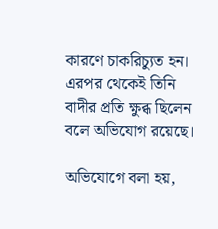কারণে চাকরিচ্যুত হন। এরপর থেকেই তিনি বাদীর প্রতি ক্ষুব্ধ ছিলেন বলে অভিযোগ রয়েছে।

অভিযোগে বলা হয়,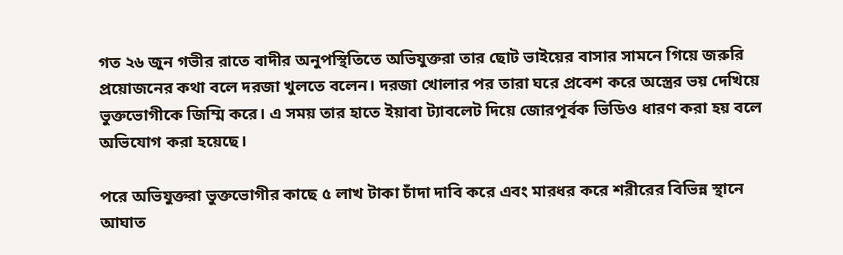গত ২৬ জুন গভীর রাতে বাদীর অনুপস্থিতিতে অভিযুক্তরা তার ছোট ভাইয়ের বাসার সামনে গিয়ে জরুরি প্রয়োজনের কথা বলে দরজা খুলতে বলেন। দরজা খোলার পর তারা ঘরে প্রবেশ করে অস্ত্রের ভয় দেখিয়ে ভুক্তভোগীকে জিম্মি করে। এ সময় তার হাতে ইয়াবা ট্যাবলেট দিয়ে জোরপূর্বক ভিডিও ধারণ করা হয় বলে অভিযোগ করা হয়েছে।

পরে অভিযুক্তরা ভুক্তভোগীর কাছে ৫ লাখ টাকা চাঁদা দাবি করে এবং মারধর করে শরীরের বিভিন্ন স্থানে আঘাত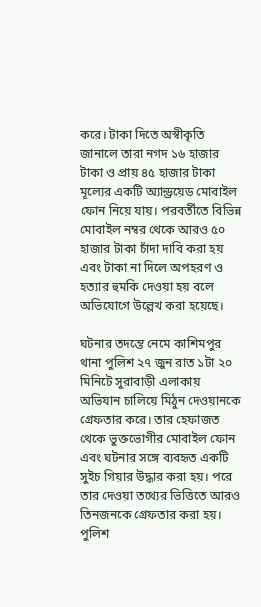করে। টাকা দিতে অস্বীকৃতি জানালে তারা নগদ ১৬ হাজার টাকা ও প্রায় ৪৫ হাজার টাকা মূল্যের একটি অ্যান্ড্রয়েড মোবাইল ফোন নিয়ে যায়। পরবর্তীতে বিভিন্ন মোবাইল নম্বর থেকে আরও ৫০ হাজার টাকা চাঁদা দাবি করা হয় এবং টাকা না দিলে অপহরণ ও হত্যার হুমকি দেওয়া হয় বলে অভিযোগে উল্লেখ করা হয়েছে।

ঘটনার তদন্তে নেমে কাশিমপুর থানা পুলিশ ২৭ জুন রাত ১টা ২০ মিনিটে সুরাবাড়ী এলাকায় অভিযান চালিয়ে মিঠুন দেওয়ানকে গ্রেফতার করে। তার হেফাজত থেকে ভুক্তভোগীর মোবাইল ফোন এবং ঘটনার সঙ্গে ব্যবহৃত একটি সুইচ গিয়ার উদ্ধার করা হয়। পরে তার দেওয়া তথ্যের ভিত্তিতে আরও তিনজনকে গ্রেফতার করা হয়।
পুলিশ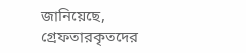জানিয়েছে, গ্রেফতারকৃতদের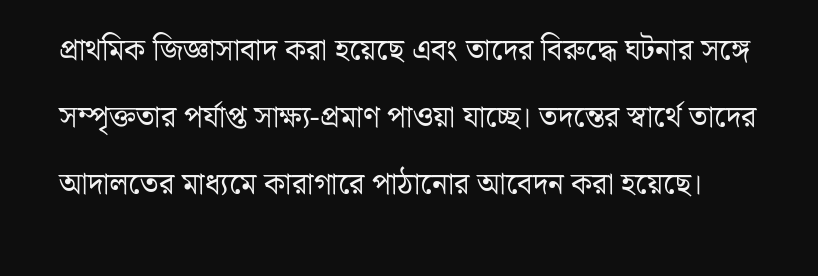প্রাথমিক জিজ্ঞাসাবাদ করা হয়েছে এবং তাদের বিরুদ্ধে ঘটনার সঙ্গে সম্পৃক্ততার পর্যাপ্ত সাক্ষ্য-প্রমাণ পাওয়া যাচ্ছে। তদন্তের স্বার্থে তাদের আদালতের মাধ্যমে কারাগারে পাঠানোর আবেদন করা হয়েছে।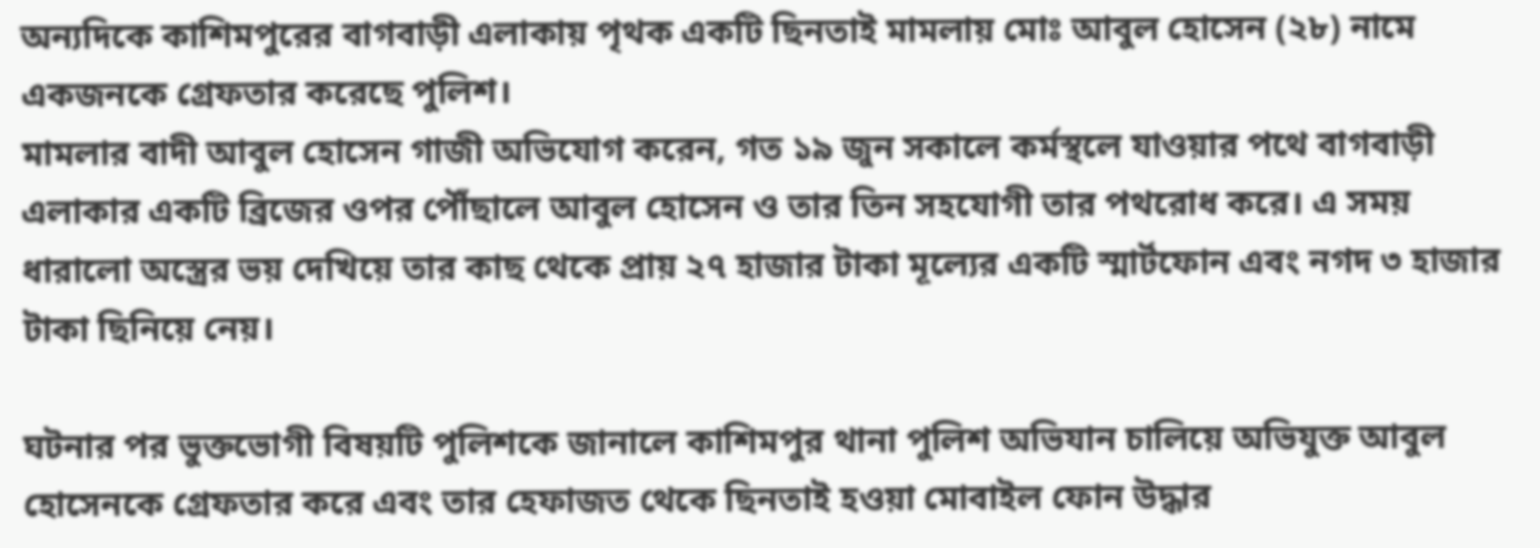অন্যদিকে কাশিমপুরের বাগবাড়ী এলাকায় পৃথক একটি ছিনতাই মামলায় মোঃ আবুল হোসেন (২৮) নামে একজনকে গ্রেফতার করেছে পুলিশ।
মামলার বাদী আবুল হোসেন গাজী অভিযোগ করেন, গত ১৯ জুন সকালে কর্মস্থলে যাওয়ার পথে বাগবাড়ী এলাকার একটি ব্রিজের ওপর পৌঁছালে আবুল হোসেন ও তার তিন সহযোগী তার পথরোধ করে। এ সময় ধারালো অস্ত্রের ভয় দেখিয়ে তার কাছ থেকে প্রায় ২৭ হাজার টাকা মূল্যের একটি স্মার্টফোন এবং নগদ ৩ হাজার টাকা ছিনিয়ে নেয়।

ঘটনার পর ভুক্তভোগী বিষয়টি পুলিশকে জানালে কাশিমপুর থানা পুলিশ অভিযান চালিয়ে অভিযুক্ত আবুল হোসেনকে গ্রেফতার করে এবং তার হেফাজত থেকে ছিনতাই হওয়া মোবাইল ফোন উদ্ধার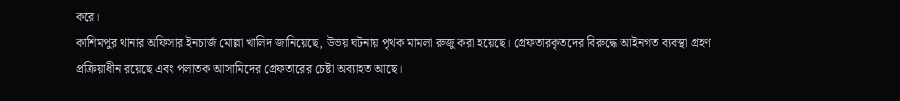করে।
কাশিমপুর থানার অফিসার ইনচার্জ মোল্লা খালিদ জানিয়েছে, উভয় ঘটনায় পৃথক মামলা রুজু করা হয়েছে। গ্রেফতারকৃতদের বিরুদ্ধে আইনগত ব্যবস্থা গ্রহণ প্রক্রিয়াধীন রয়েছে এবং পলাতক আসামিদের গ্রেফতারের চেষ্টা অব্যাহত আছে।